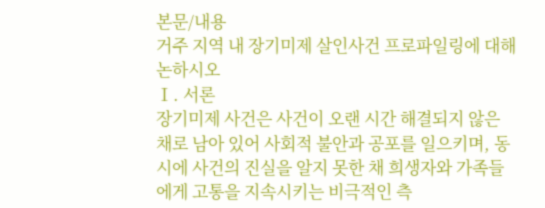본문/내용
거주 지역 내 장기미제 살인사건 프로파일링에 대해 논하시오
Ⅰ. 서론
장기미제 사건은 사건이 오랜 시간 해결되지 않은 채로 남아 있어 사회적 불안과 공포를 일으키며, 동시에 사건의 진실을 알지 못한 채 희생자와 가족들에게 고통을 지속시키는 비극적인 측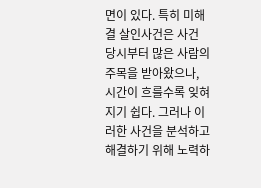면이 있다. 특히 미해결 살인사건은 사건 당시부터 많은 사람의 주목을 받아왔으나, 시간이 흐를수록 잊혀지기 쉽다. 그러나 이러한 사건을 분석하고 해결하기 위해 노력하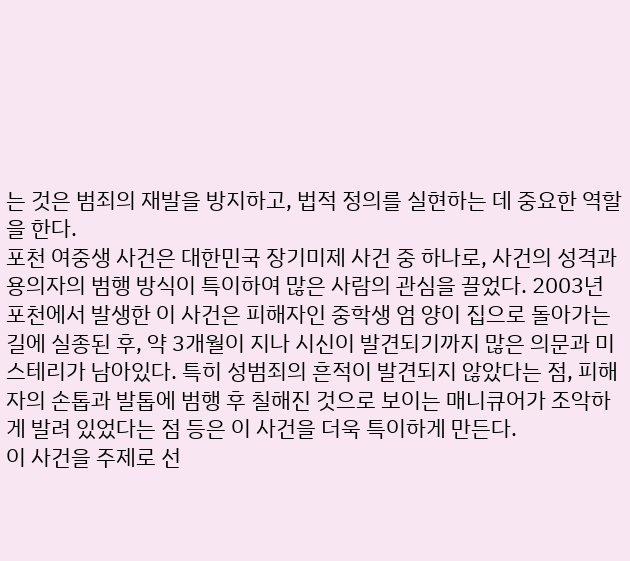는 것은 범죄의 재발을 방지하고, 법적 정의를 실현하는 데 중요한 역할을 한다.
포천 여중생 사건은 대한민국 장기미제 사건 중 하나로, 사건의 성격과 용의자의 범행 방식이 특이하여 많은 사람의 관심을 끌었다. 2003년 포천에서 발생한 이 사건은 피해자인 중학생 엄 양이 집으로 돌아가는 길에 실종된 후, 약 3개월이 지나 시신이 발견되기까지 많은 의문과 미스테리가 남아있다. 특히 성범죄의 흔적이 발견되지 않았다는 점, 피해자의 손톱과 발톱에 범행 후 칠해진 것으로 보이는 매니큐어가 조악하게 발려 있었다는 점 등은 이 사건을 더욱 특이하게 만든다.
이 사건을 주제로 선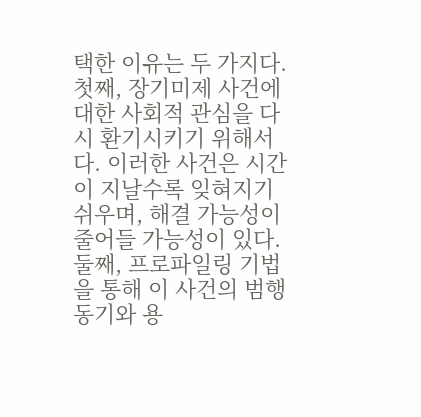택한 이유는 두 가지다. 첫째, 장기미제 사건에 대한 사회적 관심을 다시 환기시키기 위해서다. 이러한 사건은 시간이 지날수록 잊혀지기 쉬우며, 해결 가능성이 줄어들 가능성이 있다. 둘째, 프로파일링 기법을 통해 이 사건의 범행 동기와 용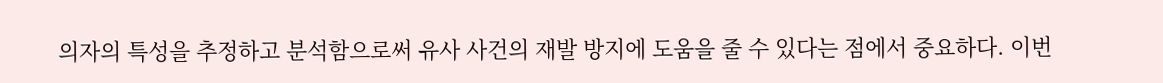의자의 특성을 추정하고 분석함으로써 유사 사건의 재발 방지에 도움을 줄 수 있다는 점에서 중요하다. 이번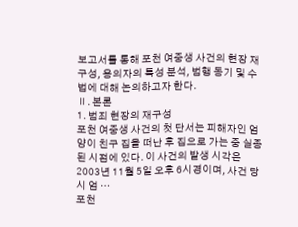보고서를 통해 포천 여중생 사건의 현장 재구성, 용의자의 특성 분석, 범행 동기 및 수법에 대해 논의하고자 한다.
Ⅱ. 본론
1. 범죄 현장의 재구성
포천 여중생 사건의 첫 단서는 피해자인 엄 양이 친구 집을 떠난 후 집으로 가는 중 실종된 시점에 있다. 이 사건의 발생 시각은 2003년 11월 5일 오후 6시경이며, 사건 당시 엄 …
포천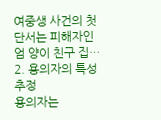여중생 사건의 첫 단서는 피해자인 엄 양이 친구 집…
2. 용의자의 특성 추정
용의자는